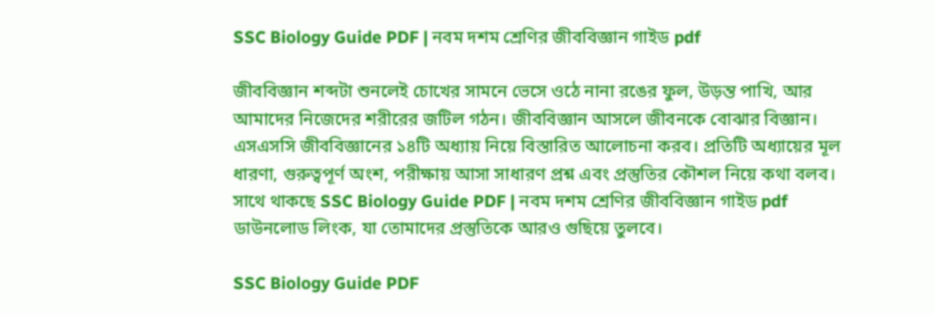SSC Biology Guide PDF | নবম দশম শ্রেণির জীববিজ্ঞান গাইড pdf

জীববিজ্ঞান শব্দটা শুনলেই চোখের সামনে ভেসে ওঠে নানা রঙের ফুল, উড়ন্ত পাখি, আর আমাদের নিজেদের শরীরের জটিল গঠন। জীববিজ্ঞান আসলে জীবনকে বোঝার বিজ্ঞান। এসএসসি জীববিজ্ঞানের ১৪টি অধ্যায় নিয়ে বিস্তারিত আলোচনা করব। প্রতিটি অধ্যায়ের মূল ধারণা, গুরুত্বপূর্ণ অংশ, পরীক্ষায় আসা সাধারণ প্রশ্ন এবং প্রস্তুতির কৌশল নিয়ে কথা বলব। সাথে থাকছে SSC Biology Guide PDF | নবম দশম শ্রেণির জীববিজ্ঞান গাইড pdf ডাউনলোড লিংক, যা তোমাদের প্রস্তুতিকে আরও গুছিয়ে তুলবে।

SSC Biology Guide PDF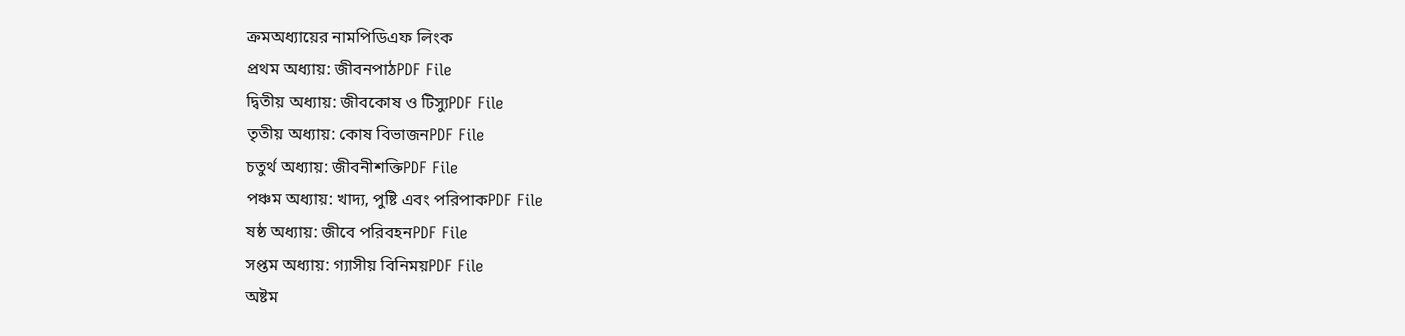ক্রমঅধ্যায়ের নামপিডিএফ লিংক
প্রথম অধ্যায়: জীবনপাঠPDF File
দ্বিতীয় অধ্যায়: জীবকোষ ও টিস্যুPDF File
তৃতীয় অধ্যায়: কোষ বিভাজনPDF File
চতুর্থ অধ্যায়: জীবনীশক্তিPDF File
পঞ্চম অধ্যায়: খাদ্য, পুষ্টি এবং পরিপাকPDF File
ষষ্ঠ অধ্যায়: জীবে পরিবহনPDF File
সপ্তম অধ্যায়: গ্যাসীয় বিনিময়PDF File
অষ্টম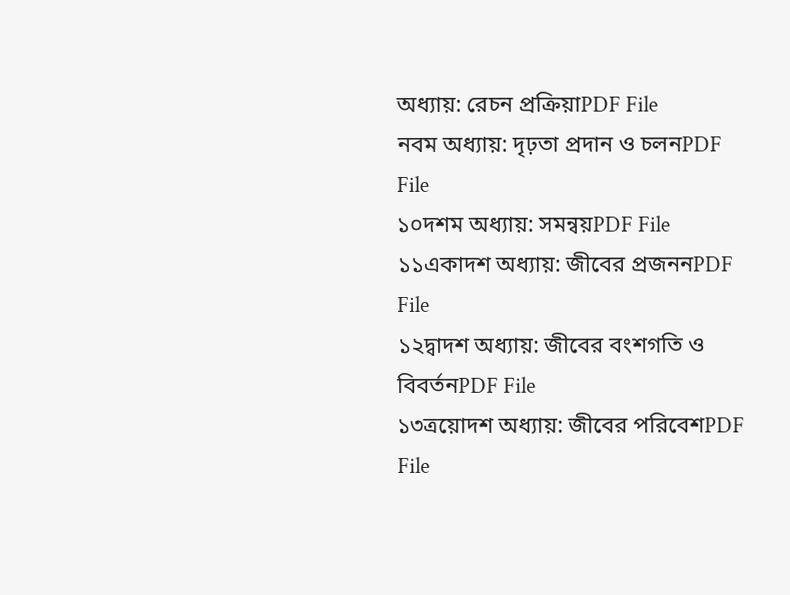অধ্যায়: রেচন প্রক্রিয়াPDF File
নবম অধ্যায়: দৃঢ়তা প্রদান ও চলনPDF File
১০দশম অধ্যায়: সমন্বয়PDF File
১১একাদশ অধ্যায়: জীবের প্রজননPDF File
১২দ্বাদশ অধ্যায়: জীবের বংশগতি ও বিবর্তনPDF File
১৩ত্রয়োদশ অধ্যায়: জীবের পরিবেশPDF File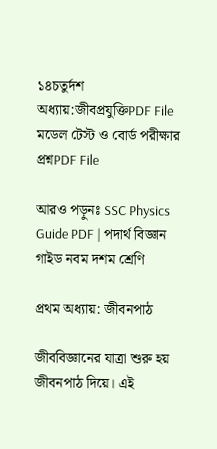১৪চতুর্দশ অধ্যায়:জীবপ্রযুক্তিPDF File
মডেল টেস্ট ও বোর্ড পরীক্ষার প্রশ্নPDF File

আরও পড়ুনঃ SSC Physics Guide PDF | পদার্থ বিজ্ঞান গাইড নবম দশম শ্রেণি

প্রথম অধ্যায়: জীবনপাঠ

জীববিজ্ঞানের যাত্রা শুরু হয় জীবনপাঠ দিয়ে। এই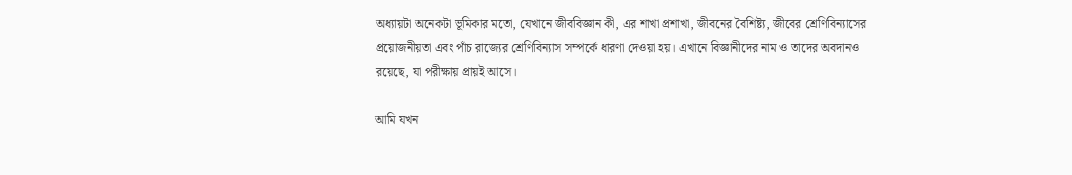অধ্যায়টা অনেকটা ভূমিকার মতো, যেখানে জীববিজ্ঞান কী, এর শাখা প্রশাখা, জীবনের বৈশিষ্ট্য, জীবের শ্রেণিবিন্যাসের প্রয়োজনীয়তা এবং পাঁচ রাজ্যের শ্রেণিবিন্যাস সম্পর্কে ধারণা দেওয়া হয়। এখানে বিজ্ঞানীদের নাম ও তাদের অবদানও রয়েছে, যা পরীক্ষায় প্রায়ই আসে।

আমি যখন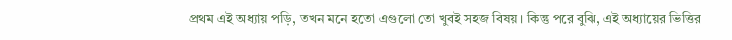প্রথম এই অধ্যায় পড়ি, তখন মনে হতো এগুলো তো খুবই সহজ বিষয়। কিন্তু পরে বুঝি, এই অধ্যায়ের ভিত্তির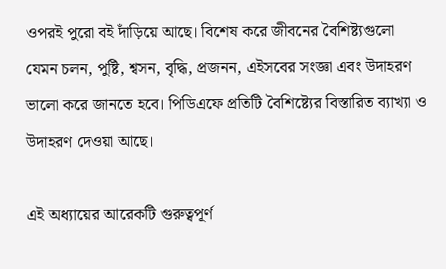ওপরই পুরো বই দাঁড়িয়ে আছে। বিশেষ করে জীবনের বৈশিষ্ট্যগুলো যেমন চলন, পুষ্টি, শ্বসন, বৃদ্ধি, প্রজনন, এইসবের সংজ্ঞা এবং উদাহরণ ভালো করে জানতে হবে। পিডিএফে প্রতিটি বৈশিষ্ট্যের বিস্তারিত ব্যাখ্যা ও উদাহরণ দেওয়া আছে।

এই অধ্যায়ের আরেকটি গুরুত্বপূর্ণ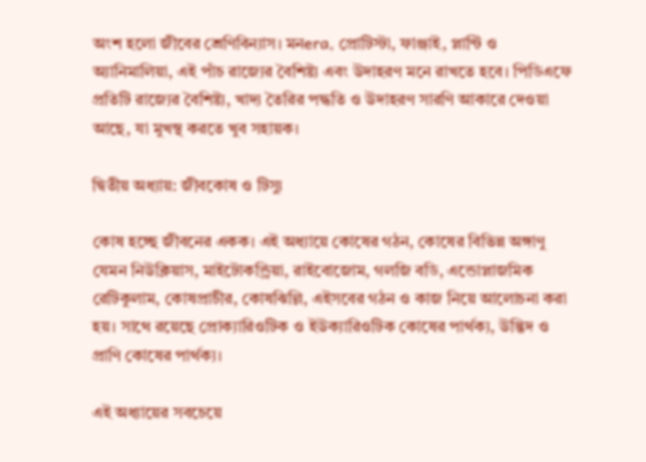অংশ হলো জীবের শ্রেণিবিন্যাস। মনera, প্রোটিস্টা, ফাঞ্জাই, প্লান্টি ও অ্যানিমালিয়া, এই পাঁচ রাজ্যের বৈশিষ্ট্য এবং উদাহরণ মনে রাখতে হবে। পিডিএফে প্রতিটি রাজ্যের বৈশিষ্ট্য, খাদ্য তৈরির পদ্ধতি ও উদাহরণ সারণি আকারে দেওয়া আছে, যা মুখস্থ করতে খুব সহায়ক।

দ্বিতীয় অধ্যায়: জীবকোষ ও টিস্যু

কোষ হচ্ছে জীবনের একক। এই অধ্যায়ে কোষের গঠন, কোষের বিভিন্ন অঙ্গাণু যেমন নিউক্লিয়াস, মাইটোকন্ড্রিয়া, রাইবোজোম, গলজি বডি, এন্ডোপ্লাজমিক রেটিকুলাম, কোষপ্রাচীর, কোষঝিল্লি, এইসবের গঠন ও কাজ নিয়ে আলোচনা করা হয়। সাথে রয়েছে প্রোক্যারিওটিক ও ইউক্যারিওটিক কোষের পার্থক্য, উদ্ভিদ ও প্রাণি কোষের পার্থক্য।

এই অধ্যায়ের সবচেয়ে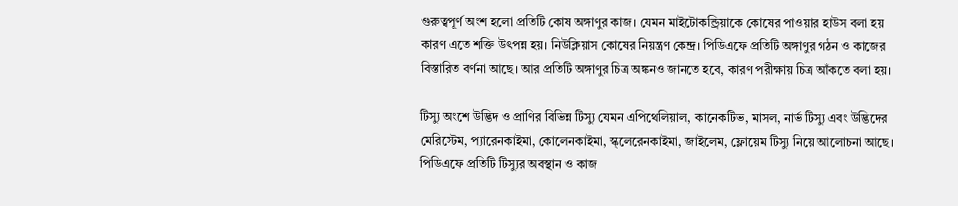গুরুত্বপূর্ণ অংশ হলো প্রতিটি কোষ অঙ্গাণুর কাজ। যেমন মাইটোকন্ড্রিয়াকে কোষের পাওয়ার হাউস বলা হয় কারণ এতে শক্তি উৎপন্ন হয়। নিউক্লিয়াস কোষের নিয়ন্ত্রণ কেন্দ্র। পিডিএফে প্রতিটি অঙ্গাণুর গঠন ও কাজের বিস্তারিত বর্ণনা আছে। আর প্রতিটি অঙ্গাণুর চিত্র অঙ্কনও জানতে হবে, কারণ পরীক্ষায় চিত্র আঁকতে বলা হয়।

টিস্যু অংশে উদ্ভিদ ও প্রাণির বিভিন্ন টিস্যু যেমন এপিথেলিয়াল, কানেকটিভ, মাসল, নার্ভ টিস্যু এবং উদ্ভিদের মেরিস্টেম, প্যারেনকাইমা, কোলেনকাইমা, স্ক্লেরেনকাইমা, জাইলেম, ফ্লোয়েম টিস্যু নিয়ে আলোচনা আছে। পিডিএফে প্রতিটি টিস্যুর অবস্থান ও কাজ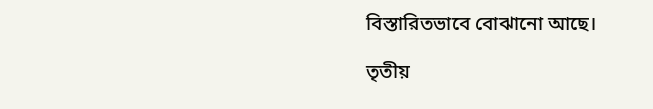বিস্তারিতভাবে বোঝানো আছে।

তৃতীয়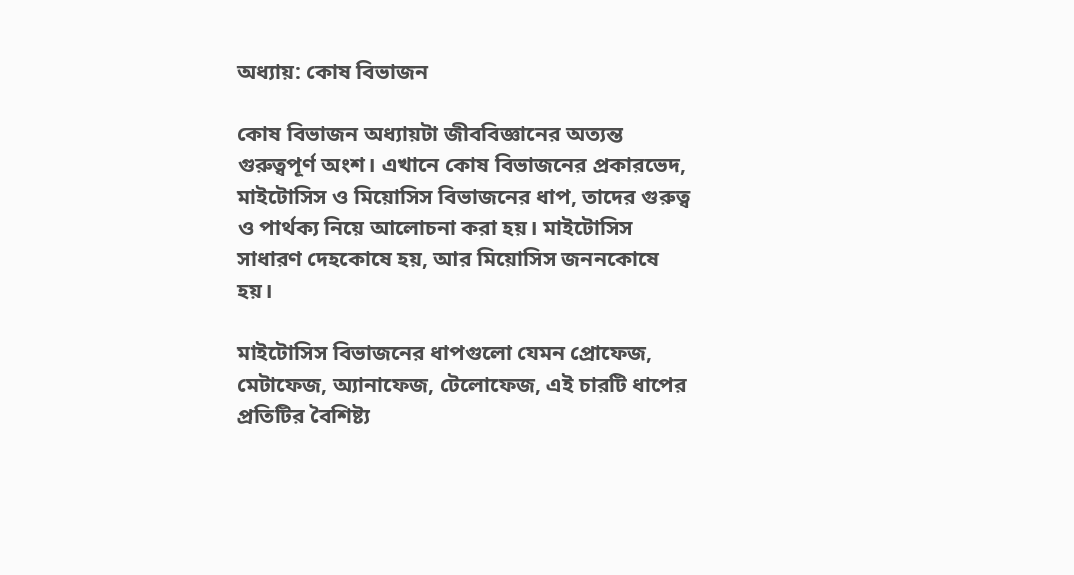অধ্যায়: কোষ বিভাজন

কোষ বিভাজন অধ্যায়টা জীববিজ্ঞানের অত্যন্ত গুরুত্বপূর্ণ অংশ। এখানে কোষ বিভাজনের প্রকারভেদ, মাইটোসিস ও মিয়োসিস বিভাজনের ধাপ, তাদের গুরুত্ব ও পার্থক্য নিয়ে আলোচনা করা হয়। মাইটোসিস সাধারণ দেহকোষে হয়, আর মিয়োসিস জননকোষে হয়।

মাইটোসিস বিভাজনের ধাপগুলো যেমন প্রোফেজ, মেটাফেজ, অ্যানাফেজ, টেলোফেজ, এই চারটি ধাপের প্রতিটির বৈশিষ্ট্য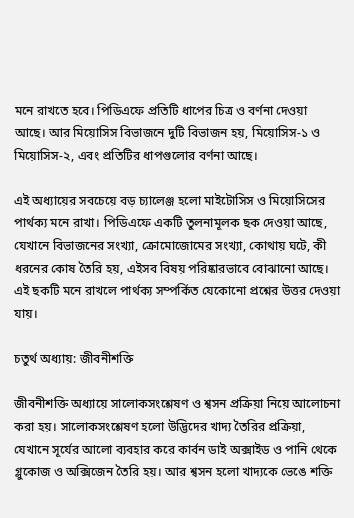মনে রাখতে হবে। পিডিএফে প্রতিটি ধাপের চিত্র ও বর্ণনা দেওয়া আছে। আর মিয়োসিস বিভাজনে দুটি বিভাজন হয়, মিয়োসিস-১ ও মিয়োসিস-২, এবং প্রতিটির ধাপগুলোর বর্ণনা আছে।

এই অধ্যায়ের সবচেয়ে বড় চ্যালেঞ্জ হলো মাইটোসিস ও মিয়োসিসের পার্থক্য মনে রাখা। পিডিএফে একটি তুলনামূলক ছক দেওয়া আছে, যেখানে বিভাজনের সংখ্যা, ক্রোমোজোমের সংখ্যা, কোথায় ঘটে, কী ধরনের কোষ তৈরি হয়, এইসব বিষয় পরিষ্কারভাবে বোঝানো আছে। এই ছকটি মনে রাখলে পার্থক্য সম্পর্কিত যেকোনো প্রশ্নের উত্তর দেওয়া যায়।

চতুর্থ অধ্যায়: জীবনীশক্তি

জীবনীশক্তি অধ্যায়ে সালোকসংশ্লেষণ ও শ্বসন প্রক্রিয়া নিয়ে আলোচনা করা হয়। সালোকসংশ্লেষণ হলো উদ্ভিদের খাদ্য তৈরির প্রক্রিয়া, যেখানে সূর্যের আলো ব্যবহার করে কার্বন ডাই অক্সাইড ও পানি থেকে গ্লুকোজ ও অক্সিজেন তৈরি হয়। আর শ্বসন হলো খাদ্যকে ভেঙে শক্তি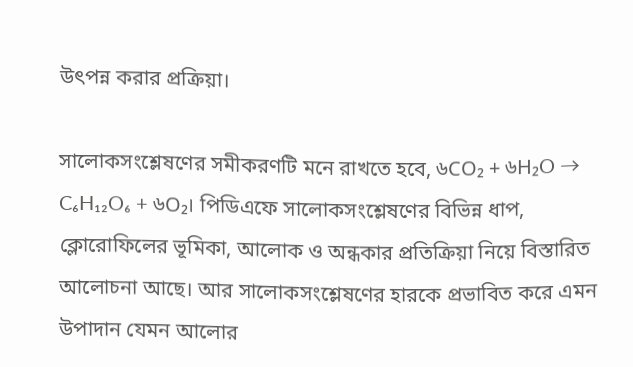উৎপন্ন করার প্রক্রিয়া।

সালোকসংশ্লেষণের সমীকরণটি মনে রাখতে হবে, ৬CO₂ + ৬H₂O → C₆H₁₂O₆ + ৬O₂। পিডিএফে সালোকসংশ্লেষণের বিভিন্ন ধাপ, ক্লোরোফিলের ভূমিকা, আলোক ও অন্ধকার প্রতিক্রিয়া নিয়ে বিস্তারিত আলোচনা আছে। আর সালোকসংশ্লেষণের হারকে প্রভাবিত করে এমন উপাদান যেমন আলোর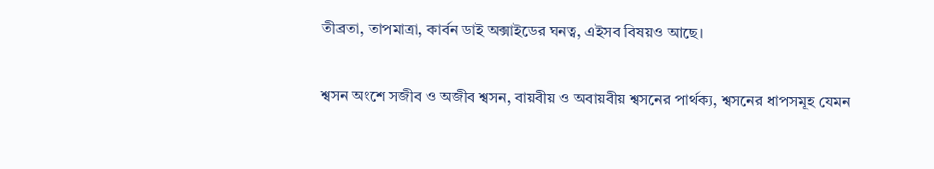তীব্রতা, তাপমাত্রা, কার্বন ডাই অক্সাইডের ঘনত্ব, এইসব বিষয়ও আছে।

শ্বসন অংশে সজীব ও অজীব শ্বসন, বায়বীয় ও অবায়বীয় শ্বসনের পার্থক্য, শ্বসনের ধাপসমূহ যেমন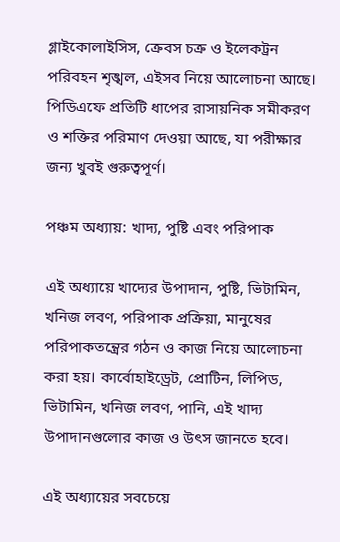গ্লাইকোলাইসিস, ক্রেবস চক্র ও ইলেকট্রন পরিবহন শৃঙ্খল, এইসব নিয়ে আলোচনা আছে। পিডিএফে প্রতিটি ধাপের রাসায়নিক সমীকরণ ও শক্তির পরিমাণ দেওয়া আছে, যা পরীক্ষার জন্য খুবই গুরুত্বপূর্ণ।

পঞ্চম অধ্যায়: খাদ্য, পুষ্টি এবং পরিপাক

এই অধ্যায়ে খাদ্যের উপাদান, পুষ্টি, ভিটামিন, খনিজ লবণ, পরিপাক প্রক্রিয়া, মানুষের পরিপাকতন্ত্রের গঠন ও কাজ নিয়ে আলোচনা করা হয়। কার্বোহাইড্রেট, প্রোটিন, লিপিড, ভিটামিন, খনিজ লবণ, পানি, এই খাদ্য উপাদানগুলোর কাজ ও উৎস জানতে হবে।

এই অধ্যায়ের সবচেয়ে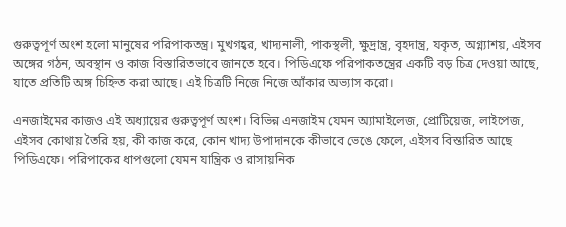গুরুত্বপূর্ণ অংশ হলো মানুষের পরিপাকতন্ত্র। মুখগহ্বর, খাদ্যনালী, পাকস্থলী, ক্ষুদ্রান্ত্র, বৃহদান্ত্র, যকৃত, অগ্ন্যাশয়, এইসব অঙ্গের গঠন, অবস্থান ও কাজ বিস্তারিতভাবে জানতে হবে। পিডিএফে পরিপাকতন্ত্রের একটি বড় চিত্র দেওয়া আছে, যাতে প্রতিটি অঙ্গ চিহ্নিত করা আছে। এই চিত্রটি নিজে নিজে আঁকার অভ্যাস করো।

এনজাইমের কাজও এই অধ্যায়ের গুরুত্বপূর্ণ অংশ। বিভিন্ন এনজাইম যেমন অ্যামাইলেজ, প্রোটিয়েজ, লাইপেজ, এইসব কোথায় তৈরি হয়, কী কাজ করে, কোন খাদ্য উপাদানকে কীভাবে ভেঙে ফেলে, এইসব বিস্তারিত আছে পিডিএফে। পরিপাকের ধাপগুলো যেমন যান্ত্রিক ও রাসায়নিক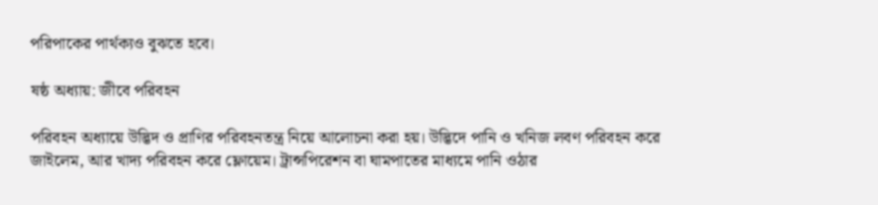পরিপাকের পার্থক্যও বুঝতে হবে।

ষষ্ঠ অধ্যায়: জীবে পরিবহন

পরিবহন অধ্যায়ে উদ্ভিদ ও প্রাণির পরিবহনতন্ত্র নিয়ে আলোচনা করা হয়। উদ্ভিদে পানি ও খনিজ লবণ পরিবহন করে জাইলেম, আর খাদ্য পরিবহন করে ফ্লোয়েম। ট্রান্সপিরেশন বা ঘামপাতের মাধ্যমে পানি ওঠার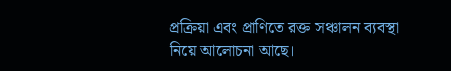প্রক্রিয়া এবং প্রাণিতে রক্ত সঞ্চালন ব্যবস্থা নিয়ে আলোচনা আছে।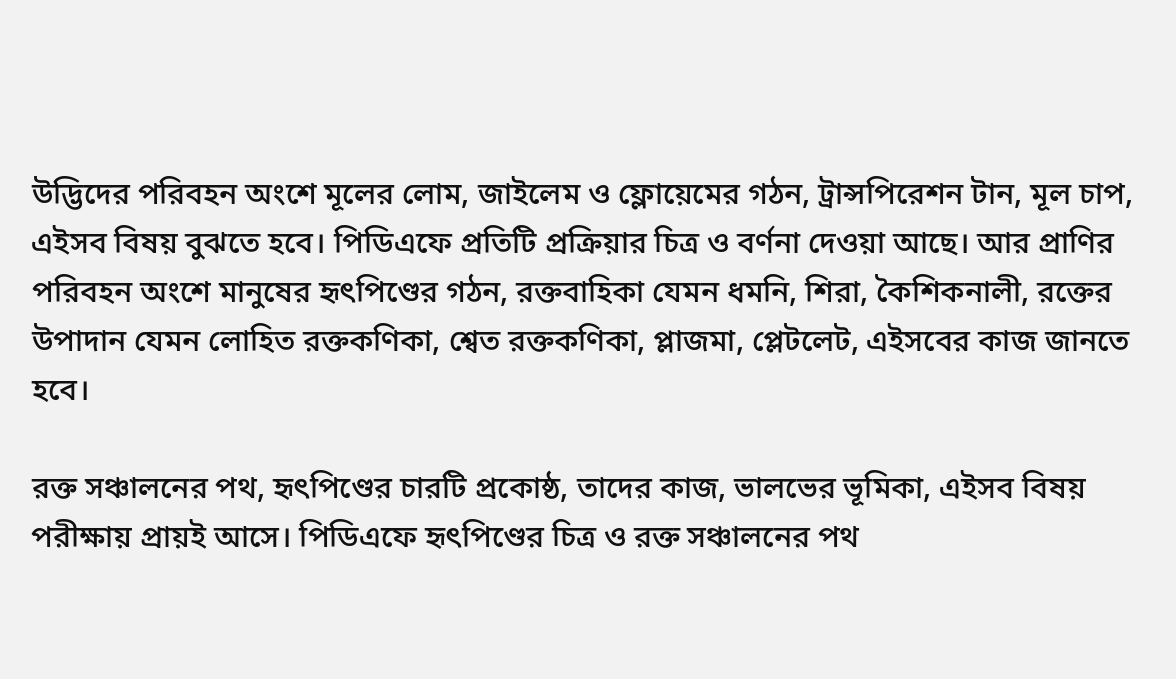উদ্ভিদের পরিবহন অংশে মূলের লোম, জাইলেম ও ফ্লোয়েমের গঠন, ট্রান্সপিরেশন টান, মূল চাপ, এইসব বিষয় বুঝতে হবে। পিডিএফে প্রতিটি প্রক্রিয়ার চিত্র ও বর্ণনা দেওয়া আছে। আর প্রাণির পরিবহন অংশে মানুষের হৃৎপিণ্ডের গঠন, রক্তবাহিকা যেমন ধমনি, শিরা, কৈশিকনালী, রক্তের উপাদান যেমন লোহিত রক্তকণিকা, শ্বেত রক্তকণিকা, প্লাজমা, প্লেটলেট, এইসবের কাজ জানতে হবে।

রক্ত সঞ্চালনের পথ, হৃৎপিণ্ডের চারটি প্রকোষ্ঠ, তাদের কাজ, ভালভের ভূমিকা, এইসব বিষয় পরীক্ষায় প্রায়ই আসে। পিডিএফে হৃৎপিণ্ডের চিত্র ও রক্ত সঞ্চালনের পথ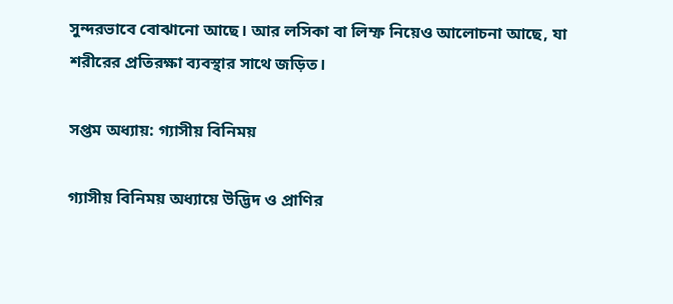সুন্দরভাবে বোঝানো আছে। আর লসিকা বা লিম্ফ নিয়েও আলোচনা আছে, যা শরীরের প্রতিরক্ষা ব্যবস্থার সাথে জড়িত।

সপ্তম অধ্যায়: গ্যাসীয় বিনিময়

গ্যাসীয় বিনিময় অধ্যায়ে উদ্ভিদ ও প্রাণির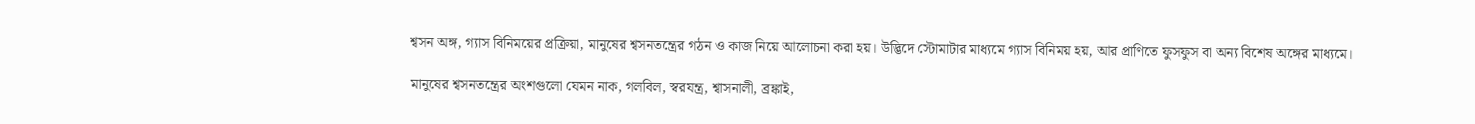শ্বসন অঙ্গ, গ্যাস বিনিময়ের প্রক্রিয়া, মানুষের শ্বসনতন্ত্রের গঠন ও কাজ নিয়ে আলোচনা করা হয়। উদ্ভিদে স্টোমাটার মাধ্যমে গ্যাস বিনিময় হয়, আর প্রাণিতে ফুসফুস বা অন্য বিশেষ অঙ্গের মাধ্যমে।

মানুষের শ্বসনতন্ত্রের অংশগুলো যেমন নাক, গলবিল, স্বরযন্ত্র, শ্বাসনালী, ব্রঙ্কাই,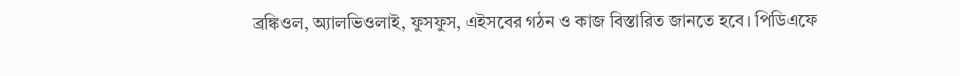ব্রঙ্কিওল, অ্যালভিওলাই, ফুসফুস, এইসবের গঠন ও কাজ বিস্তারিত জানতে হবে। পিডিএফে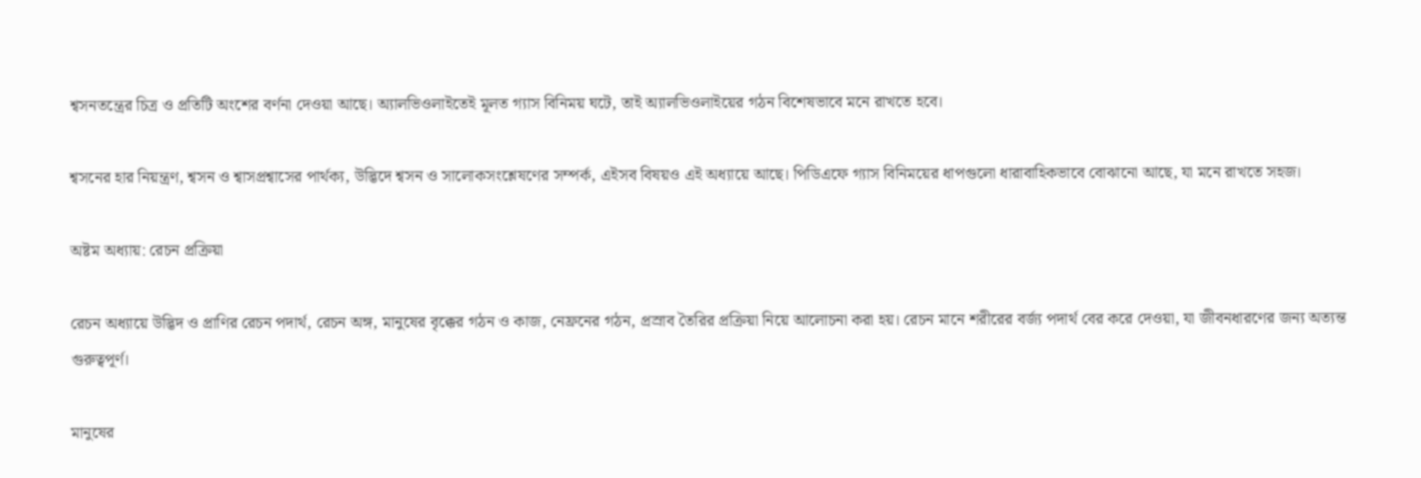শ্বসনতন্ত্রের চিত্র ও প্রতিটি অংশের বর্ণনা দেওয়া আছে। অ্যালভিওলাইতেই মূলত গ্যাস বিনিময় ঘটে, তাই অ্যালভিওলাইয়ের গঠন বিশেষভাবে মনে রাখতে হবে।

শ্বসনের হার নিয়ন্ত্রণ, শ্বসন ও শ্বাসপ্রশ্বাসের পার্থক্য, উদ্ভিদে শ্বসন ও সালোকসংশ্লেষণের সম্পর্ক, এইসব বিষয়ও এই অধ্যায়ে আছে। পিডিএফে গ্যাস বিনিময়ের ধাপগুলো ধারাবাহিকভাবে বোঝানো আছে, যা মনে রাখতে সহজ।

অষ্টম অধ্যায়: রেচন প্রক্রিয়া

রেচন অধ্যায়ে উদ্ভিদ ও প্রাণির রেচন পদার্থ, রেচন অঙ্গ, মানুষের বৃক্কের গঠন ও কাজ, নেফ্রনের গঠন, প্রস্রাব তৈরির প্রক্রিয়া নিয়ে আলোচনা করা হয়। রেচন মানে শরীরের বর্জ্য পদার্থ বের করে দেওয়া, যা জীবনধারণের জন্য অত্যন্ত গুরুত্বপূর্ণ।

মানুষের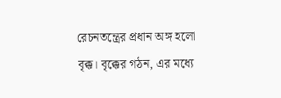রেচনতন্ত্রের প্রধান অঙ্গ হলো বৃক্ক। বৃক্কের গঠন, এর মধ্যে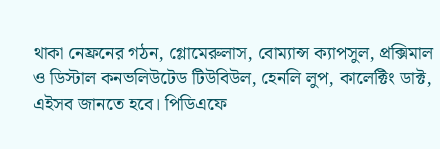থাকা নেফ্রনের গঠন, গ্লোমেরুলাস, বোম্যান্স ক্যাপসুল, প্রক্সিমাল ও ডিস্টাল কনভলিউটেড টিউবিউল, হেনলি লুপ, কালেক্টিং ডাক্ট, এইসব জানতে হবে। পিডিএফে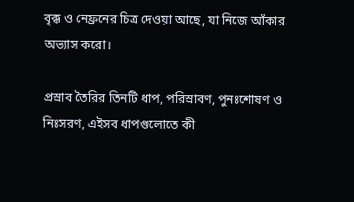বৃক্ক ও নেফ্রনের চিত্র দেওয়া আছে, যা নিজে আঁকার অভ্যাস করো।

প্রস্রাব তৈরির তিনটি ধাপ, পরিস্রাবণ, পুনঃশোষণ ও নিঃসরণ, এইসব ধাপগুলোতে কী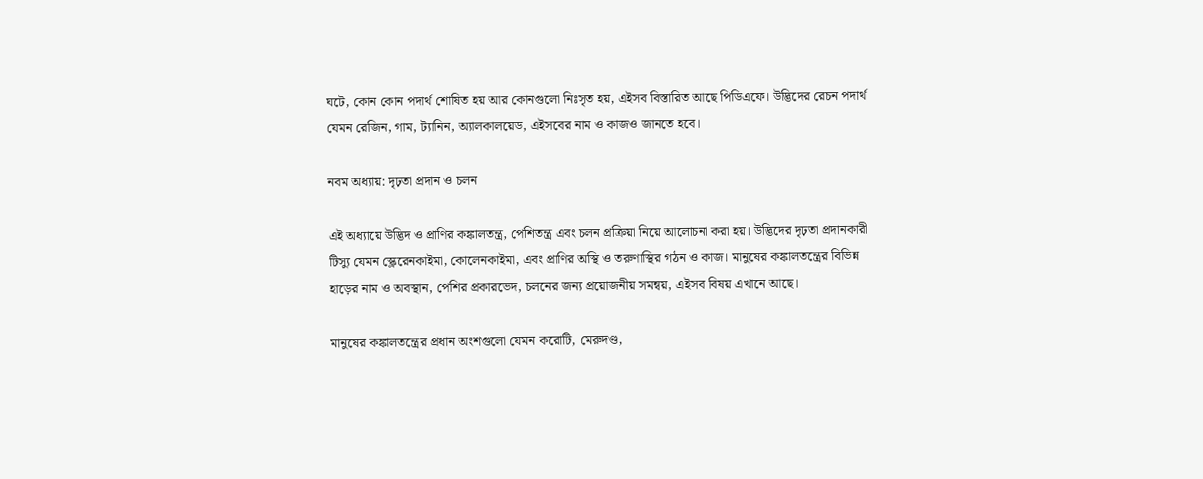ঘটে, কোন কোন পদার্থ শোষিত হয় আর কোনগুলো নিঃসৃত হয়, এইসব বিস্তারিত আছে পিডিএফে। উদ্ভিদের রেচন পদার্থ যেমন রেজিন, গাম, ট্যানিন, অ্যালকালয়েড, এইসবের নাম ও কাজও জানতে হবে।

নবম অধ্যায়: দৃঢ়তা প্রদান ও চলন

এই অধ্যায়ে উদ্ভিদ ও প্রাণির কঙ্কালতন্ত্র, পেশিতন্ত্র এবং চলন প্রক্রিয়া নিয়ে আলোচনা করা হয়। উদ্ভিদের দৃঢ়তা প্রদানকারী টিস্যু যেমন স্ক্লেরেনকাইমা, কোলেনকাইমা, এবং প্রাণির অস্থি ও তরুণাস্থির গঠন ও কাজ। মানুষের কঙ্কালতন্ত্রের বিভিন্ন হাড়ের নাম ও অবস্থান, পেশির প্রকারভেদ, চলনের জন্য প্রয়োজনীয় সমন্বয়, এইসব বিষয় এখানে আছে।

মানুষের কঙ্কালতন্ত্রের প্রধান অংশগুলো যেমন করোটি, মেরুদণ্ড,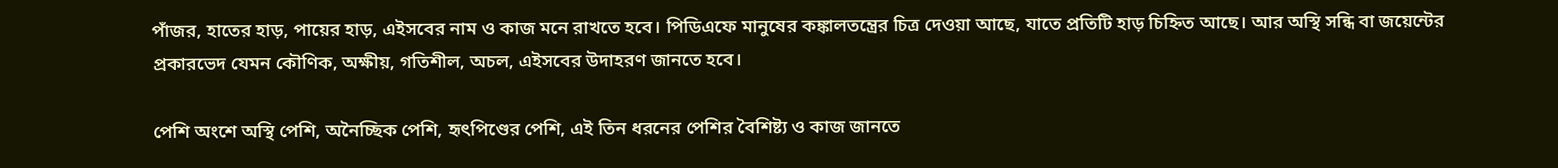পাঁজর, হাতের হাড়, পায়ের হাড়, এইসবের নাম ও কাজ মনে রাখতে হবে। পিডিএফে মানুষের কঙ্কালতন্ত্রের চিত্র দেওয়া আছে, যাতে প্রতিটি হাড় চিহ্নিত আছে। আর অস্থি সন্ধি বা জয়েন্টের প্রকারভেদ যেমন কৌণিক, অক্ষীয়, গতিশীল, অচল, এইসবের উদাহরণ জানতে হবে।

পেশি অংশে অস্থি পেশি, অনৈচ্ছিক পেশি, হৃৎপিণ্ডের পেশি, এই তিন ধরনের পেশির বৈশিষ্ট্য ও কাজ জানতে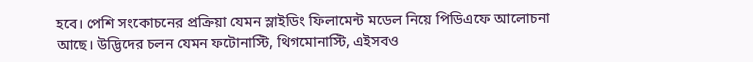হবে। পেশি সংকোচনের প্রক্রিয়া যেমন স্লাইডিং ফিলামেন্ট মডেল নিয়ে পিডিএফে আলোচনা আছে। উদ্ভিদের চলন যেমন ফটোনাস্টি, থিগমোনাস্টি, এইসবও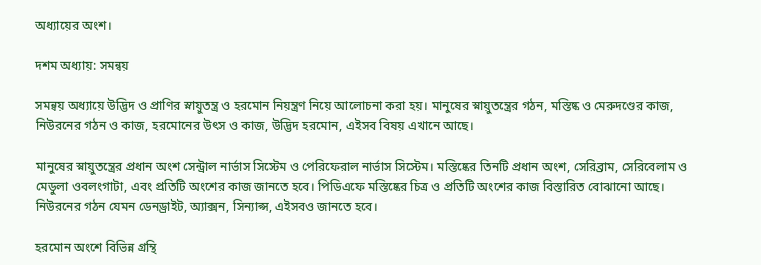অধ্যায়ের অংশ।

দশম অধ্যায়: সমন্বয়

সমন্বয় অধ্যায়ে উদ্ভিদ ও প্রাণির স্নায়ুতন্ত্র ও হরমোন নিয়ন্ত্রণ নিয়ে আলোচনা করা হয়। মানুষের স্নায়ুতন্ত্রের গঠন, মস্তিষ্ক ও মেরুদণ্ডের কাজ, নিউরনের গঠন ও কাজ, হরমোনের উৎস ও কাজ, উদ্ভিদ হরমোন, এইসব বিষয় এখানে আছে।

মানুষের স্নায়ুতন্ত্রের প্রধান অংশ সেন্ট্রাল নার্ভাস সিস্টেম ও পেরিফেরাল নার্ভাস সিস্টেম। মস্তিষ্কের তিনটি প্রধান অংশ, সেরিব্রাম, সেরিবেলাম ও মেডুলা ওবলংগাটা, এবং প্রতিটি অংশের কাজ জানতে হবে। পিডিএফে মস্তিষ্কের চিত্র ও প্রতিটি অংশের কাজ বিস্তারিত বোঝানো আছে। নিউরনের গঠন যেমন ডেনড্রাইট, অ্যাক্সন, সিন্যাপ্স, এইসবও জানতে হবে।

হরমোন অংশে বিভিন্ন গ্রন্থি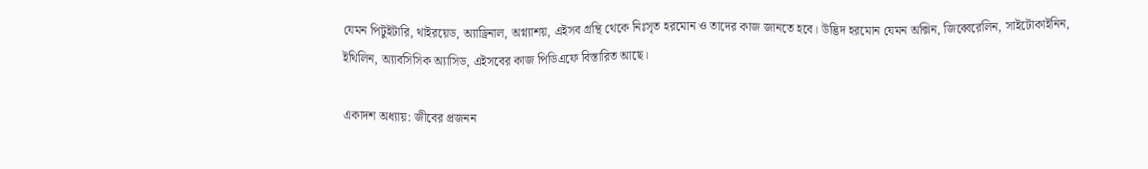যেমন পিটুইটারি, থাইরয়েড, অ্যাড্রিনাল, অগ্ন্যাশয়, এইসব গ্রন্থি থেকে নিঃসৃত হরমোন ও তাদের কাজ জানতে হবে। উদ্ভিদ হরমোন যেমন অক্সিন, জিব্বেরেলিন, সাইটোকাইনিন, ইথিলিন, অ্যাবসিসিক অ্যাসিড, এইসবের কাজ পিডিএফে বিস্তারিত আছে।

একাদশ অধ্যায়: জীবের প্রজনন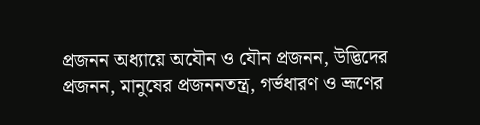প্রজনন অধ্যায়ে অযৌন ও যৌন প্রজনন, উদ্ভিদের প্রজনন, মানুষের প্রজননতন্ত্র, গর্ভধারণ ও ভ্রূণের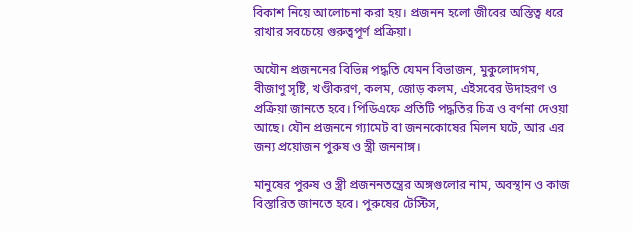বিকাশ নিয়ে আলোচনা করা হয়। প্রজনন হলো জীবের অস্তিত্ব ধরে রাখার সবচেয়ে গুরুত্বপূর্ণ প্রক্রিয়া।

অযৌন প্রজননের বিভিন্ন পদ্ধতি যেমন বিভাজন, মুকুলোদগম, বীজাণু সৃষ্টি, খণ্ডীকরণ, কলম, জোড় কলম, এইসবের উদাহরণ ও প্রক্রিয়া জানতে হবে। পিডিএফে প্রতিটি পদ্ধতির চিত্র ও বর্ণনা দেওয়া আছে। যৌন প্রজননে গ্যামেট বা জননকোষের মিলন ঘটে, আর এর জন্য প্রয়োজন পুরুষ ও স্ত্রী জননাঙ্গ।

মানুষের পুরুষ ও স্ত্রী প্রজননতন্ত্রের অঙ্গগুলোর নাম, অবস্থান ও কাজ বিস্তারিত জানতে হবে। পুরুষের টেস্টিস,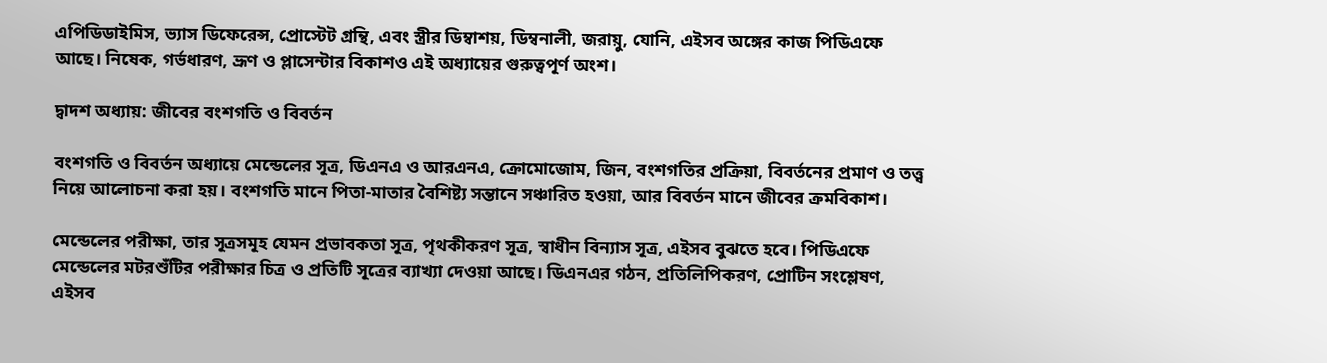এপিডিডাইমিস, ভ্যাস ডিফেরেন্স, প্রোস্টেট গ্রন্থি, এবং স্ত্রীর ডিম্বাশয়, ডিম্বনালী, জরায়ু, যোনি, এইসব অঙ্গের কাজ পিডিএফে আছে। নিষেক, গর্ভধারণ, ভ্রূণ ও প্লাসেন্টার বিকাশও এই অধ্যায়ের গুরুত্বপূর্ণ অংশ।

দ্বাদশ অধ্যায়: জীবের বংশগতি ও বিবর্তন

বংশগতি ও বিবর্তন অধ্যায়ে মেন্ডেলের সূত্র, ডিএনএ ও আরএনএ, ক্রোমোজোম, জিন, বংশগতির প্রক্রিয়া, বিবর্তনের প্রমাণ ও তত্ত্ব নিয়ে আলোচনা করা হয়। বংশগতি মানে পিতা-মাতার বৈশিষ্ট্য সন্তানে সঞ্চারিত হওয়া, আর বিবর্তন মানে জীবের ক্রমবিকাশ।

মেন্ডেলের পরীক্ষা, তার সূত্রসমূহ যেমন প্রভাবকতা সূত্র, পৃথকীকরণ সূত্র, স্বাধীন বিন্যাস সূত্র, এইসব বুঝতে হবে। পিডিএফে মেন্ডেলের মটরশুঁটির পরীক্ষার চিত্র ও প্রতিটি সূত্রের ব্যাখ্যা দেওয়া আছে। ডিএনএর গঠন, প্রতিলিপিকরণ, প্রোটিন সংশ্লেষণ, এইসব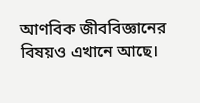আণবিক জীববিজ্ঞানের বিষয়ও এখানে আছে।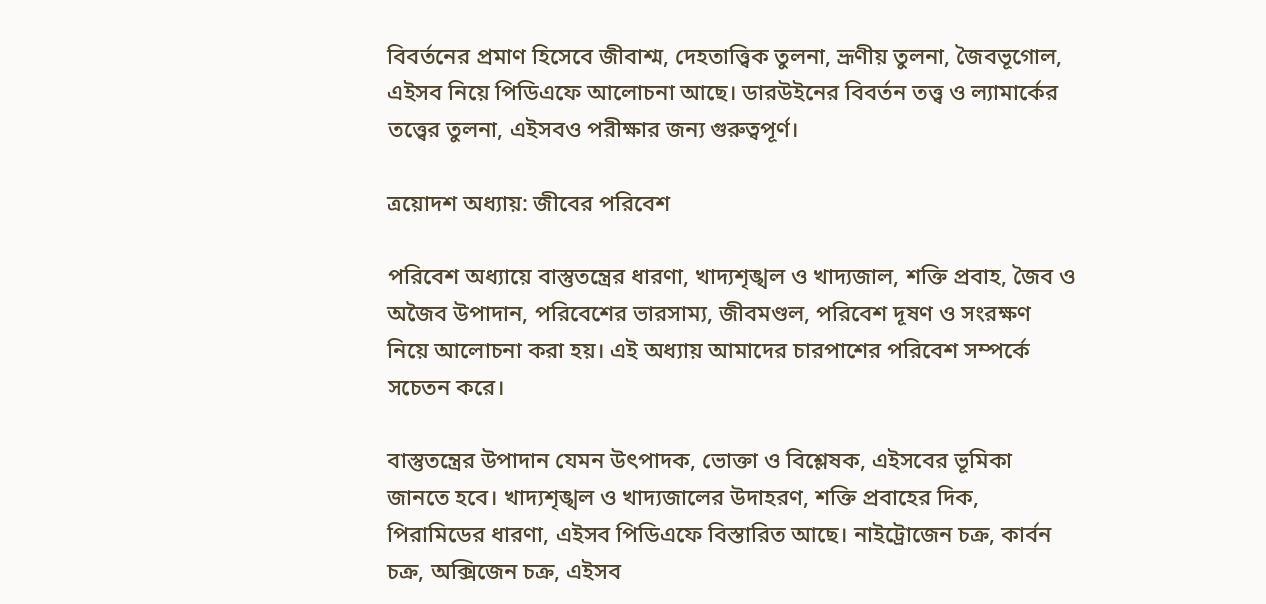বিবর্তনের প্রমাণ হিসেবে জীবাশ্ম, দেহতাত্ত্বিক তুলনা, ভ্রূণীয় তুলনা, জৈবভূগোল, এইসব নিয়ে পিডিএফে আলোচনা আছে। ডারউইনের বিবর্তন তত্ত্ব ও ল্যামার্কের তত্ত্বের তুলনা, এইসবও পরীক্ষার জন্য গুরুত্বপূর্ণ।

ত্রয়োদশ অধ্যায়: জীবের পরিবেশ

পরিবেশ অধ্যায়ে বাস্তুতন্ত্রের ধারণা, খাদ্যশৃঙ্খল ও খাদ্যজাল, শক্তি প্রবাহ, জৈব ও অজৈব উপাদান, পরিবেশের ভারসাম্য, জীবমণ্ডল, পরিবেশ দূষণ ও সংরক্ষণ নিয়ে আলোচনা করা হয়। এই অধ্যায় আমাদের চারপাশের পরিবেশ সম্পর্কে সচেতন করে।

বাস্তুতন্ত্রের উপাদান যেমন উৎপাদক, ভোক্তা ও বিশ্লেষক, এইসবের ভূমিকা জানতে হবে। খাদ্যশৃঙ্খল ও খাদ্যজালের উদাহরণ, শক্তি প্রবাহের দিক, পিরামিডের ধারণা, এইসব পিডিএফে বিস্তারিত আছে। নাইট্রোজেন চক্র, কার্বন চক্র, অক্সিজেন চক্র, এইসব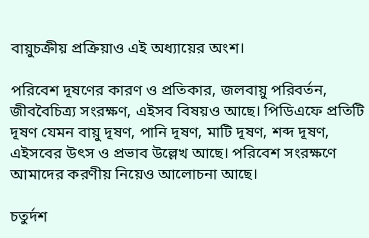বায়ুচক্রীয় প্রক্রিয়াও এই অধ্যায়ের অংশ।

পরিবেশ দূষণের কারণ ও প্রতিকার, জলবায়ু পরিবর্তন, জীববৈচিত্র্য সংরক্ষণ, এইসব বিষয়ও আছে। পিডিএফে প্রতিটি দূষণ যেমন বায়ু দূষণ, পানি দূষণ, মাটি দূষণ, শব্দ দূষণ, এইসবের উৎস ও প্রভাব উল্লেখ আছে। পরিবেশ সংরক্ষণে আমাদের করণীয় নিয়েও আলোচনা আছে।

চতুর্দশ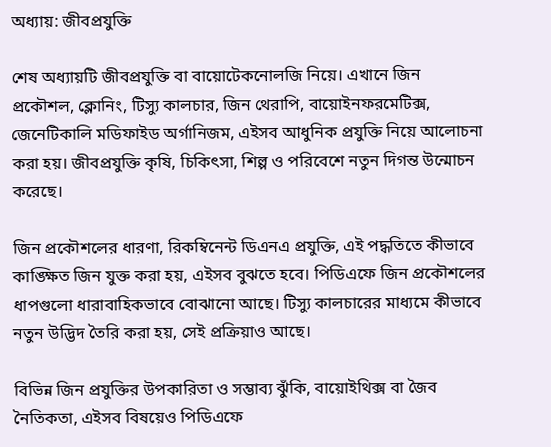অধ্যায়: জীবপ্রযুক্তি

শেষ অধ্যায়টি জীবপ্রযুক্তি বা বায়োটেকনোলজি নিয়ে। এখানে জিন প্রকৌশল, ক্লোনিং, টিস্যু কালচার, জিন থেরাপি, বায়োইনফরমেটিক্স, জেনেটিকালি মডিফাইড অর্গানিজম, এইসব আধুনিক প্রযুক্তি নিয়ে আলোচনা করা হয়। জীবপ্রযুক্তি কৃষি, চিকিৎসা, শিল্প ও পরিবেশে নতুন দিগন্ত উন্মোচন করেছে।

জিন প্রকৌশলের ধারণা, রিকম্বিনেন্ট ডিএনএ প্রযুক্তি, এই পদ্ধতিতে কীভাবে কাঙ্ক্ষিত জিন যুক্ত করা হয়, এইসব বুঝতে হবে। পিডিএফে জিন প্রকৌশলের ধাপগুলো ধারাবাহিকভাবে বোঝানো আছে। টিস্যু কালচারের মাধ্যমে কীভাবে নতুন উদ্ভিদ তৈরি করা হয়, সেই প্রক্রিয়াও আছে।

বিভিন্ন জিন প্রযুক্তির উপকারিতা ও সম্ভাব্য ঝুঁকি, বায়োইথিক্স বা জৈব নৈতিকতা, এইসব বিষয়েও পিডিএফে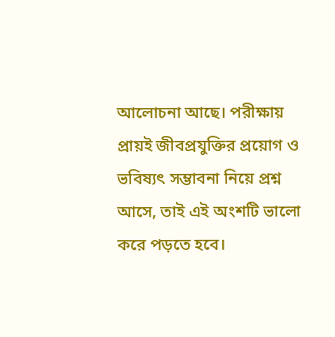আলোচনা আছে। পরীক্ষায় প্রায়ই জীবপ্রযুক্তির প্রয়োগ ও ভবিষ্যৎ সম্ভাবনা নিয়ে প্রশ্ন আসে, তাই এই অংশটি ভালো করে পড়তে হবে।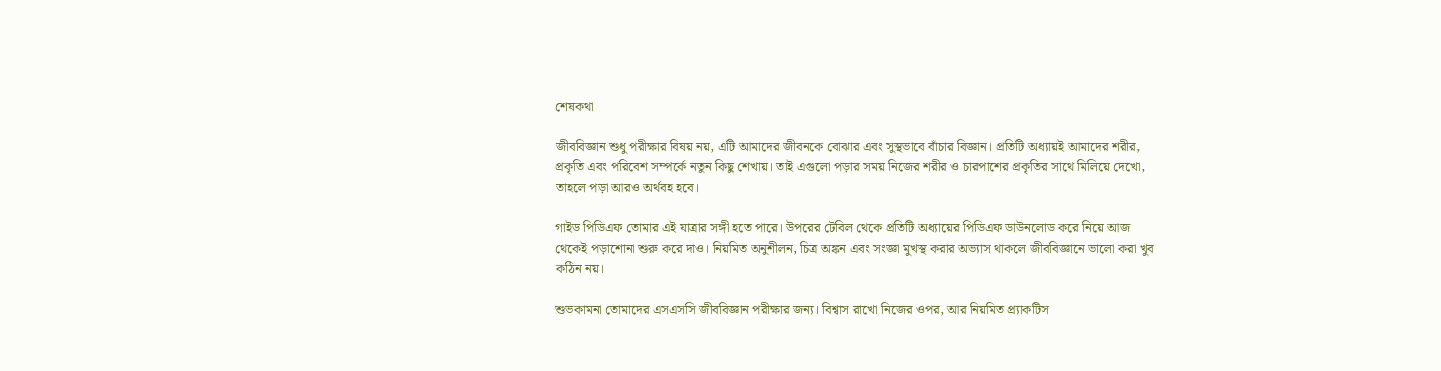শেষকথা

জীববিজ্ঞান শুধু পরীক্ষার বিষয় নয়, এটি আমাদের জীবনকে বোঝার এবং সুস্থভাবে বাঁচার বিজ্ঞান। প্রতিটি অধ্যায়ই আমাদের শরীর, প্রকৃতি এবং পরিবেশ সম্পর্কে নতুন কিছু শেখায়। তাই এগুলো পড়ার সময় নিজের শরীর ও চারপাশের প্রকৃতির সাথে মিলিয়ে দেখো, তাহলে পড়া আরও অর্থবহ হবে।

গাইড পিডিএফ তোমার এই যাত্রার সঙ্গী হতে পারে। উপরের টেবিল থেকে প্রতিটি অধ্যায়ের পিডিএফ ডাউনলোড করে নিয়ে আজ থেকেই পড়াশোনা শুরু করে দাও। নিয়মিত অনুশীলন, চিত্র অঙ্কন এবং সংজ্ঞা মুখস্থ করার অভ্যাস থাকলে জীববিজ্ঞানে ভালো করা খুব কঠিন নয়।

শুভকামনা তোমাদের এসএসসি জীববিজ্ঞান পরীক্ষার জন্য। বিশ্বাস রাখো নিজের ওপর, আর নিয়মিত প্র্যাকটিস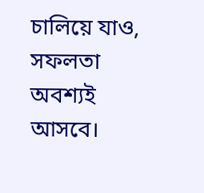চালিয়ে যাও, সফলতা অবশ্যই আসবে।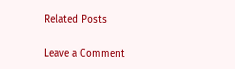Related Posts

Leave a Comment